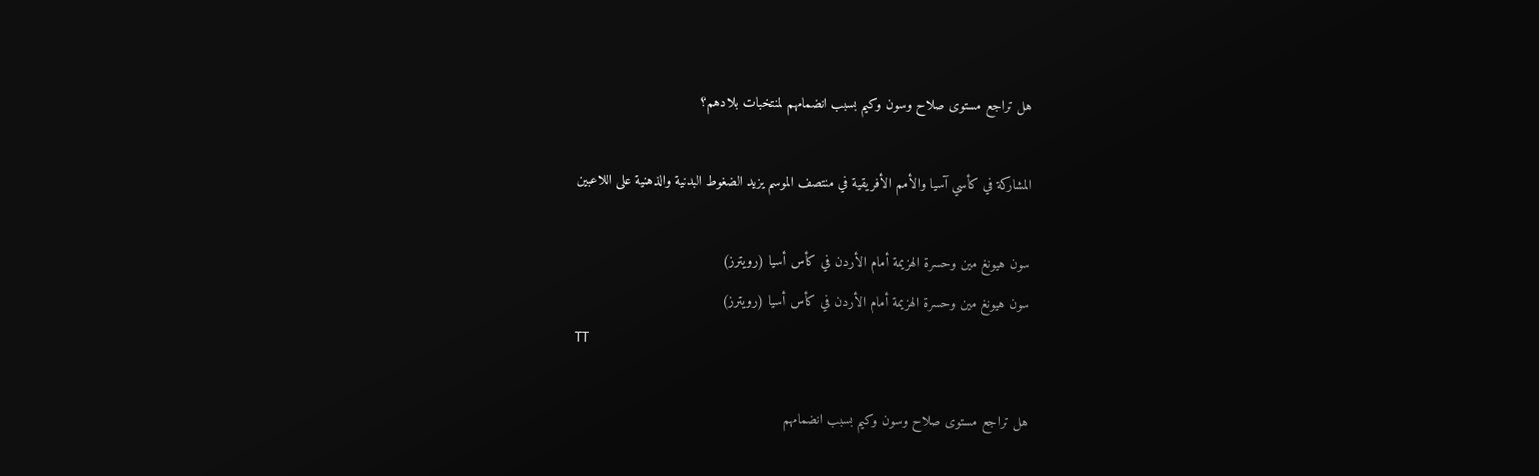هل تراجع مستوى صلاح وسون وكيم بسبب انضمامهم لمنتخبات بلادهم؟

المشاركة في كأسي آسيا والأمم الأفريقية في منتصف الموسم يزيد الضغوط البدنية والذهنية على اللاعبين

سون هيونغ مين وحسرة الهزيمة أمام الأردن في كأس أسيا (رويترز)
سون هيونغ مين وحسرة الهزيمة أمام الأردن في كأس أسيا (رويترز)
TT

هل تراجع مستوى صلاح وسون وكيم بسبب انضمامهم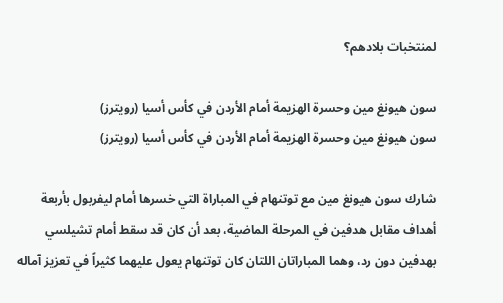لمنتخبات بلادهم؟

سون هيونغ مين وحسرة الهزيمة أمام الأردن في كأس أسيا (رويترز)
سون هيونغ مين وحسرة الهزيمة أمام الأردن في كأس أسيا (رويترز)

شارك سون هيونغ مين مع توتنهام في المباراة التي خسرها أمام ليفربول بأربعة أهداف مقابل هدفين في المرحلة الماضية، بعد أن كان قد سقط أمام تشيلسي بهدفين دون رد، وهما المباراتان اللتان كان توتنهام يعول عليهما كثيراً في تعزيز آماله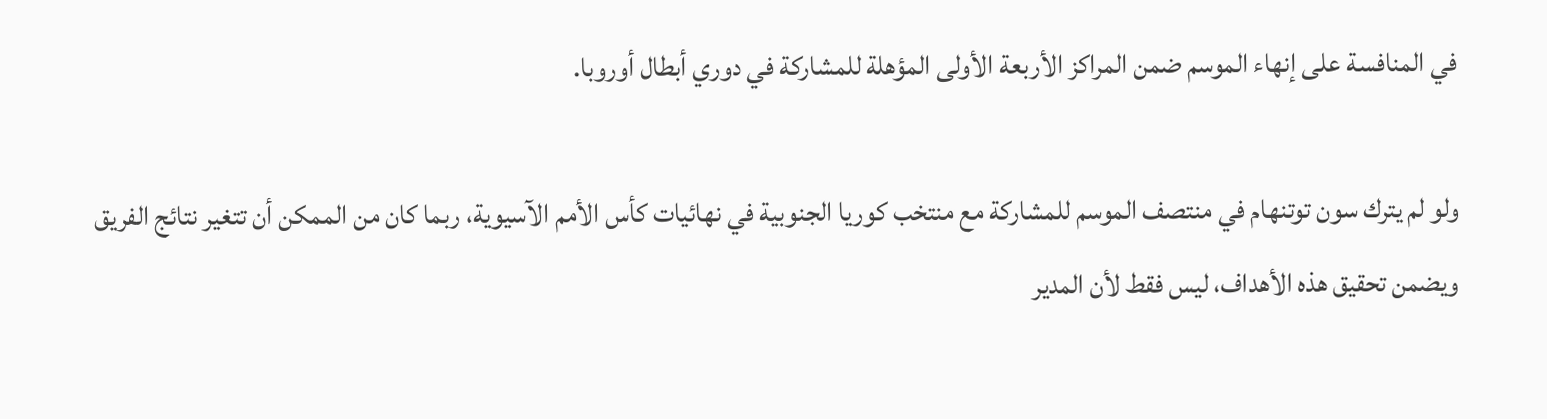في المنافسة على إنهاء الموسم ضمن المراكز الأربعة الأولى المؤهلة للمشاركة في دوري أبطال أوروبا.

ولو لم يترك سون توتنهام في منتصف الموسم للمشاركة مع منتخب كوريا الجنوبية في نهائيات كأس الأمم الآسيوية، ربما كان من الممكن أن تتغير نتائج الفريق ويضمن تحقيق هذه الأهداف، ليس فقط لأن المدير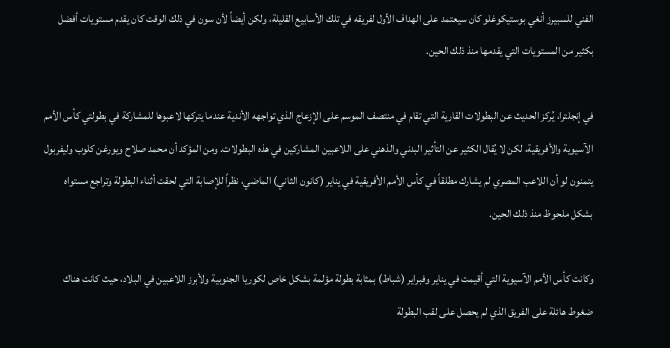الفني للسبيرز أنغي بوستيكوغلو كان سيعتمد على الهداف الأول لفريقه في تلك الأسابيع القليلة، ولكن أيضاً لأن سون في ذلك الوقت كان يقدم مستويات أفضل بكثير من المستويات التي يقدمها منذ ذلك الحين.

في إنجلترا، يُركز الحديث عن البطولات القارية التي تقام في منتصف الموسم على الإزعاج الذي تواجهه الأندية عندما يتركها لاعبوها للمشاركة في بطولتي كأس الأمم الآسيوية والأفريقية، لكن لا يُقال الكثير عن التأثير البدني والذهني على اللاعبين المشاركين في هذه البطولات. ومن المؤكد أن محمد صلاح ويورغن كلوب وليفربول يتمنون لو أن اللاعب المصري لم يشارك مطلقاً في كأس الأمم الأفريقية في يناير (كانون الثاني) الماضي، نظراً للإصابة التي لحقت أثناء البطولة وتراجع مستواه بشكل ملحوظ منذ ذلك الحين.

وكانت كأس الأمم الآسيوية التي أقيمت في يناير وفبراير (شباط) بمثابة بطولة مؤلمة بشكل خاص لكوريا الجنوبية ولأبرز اللاعبين في البلاد، حيث كانت هناك ضغوط هائلة على الفريق الذي لم يحصل على لقب البطولة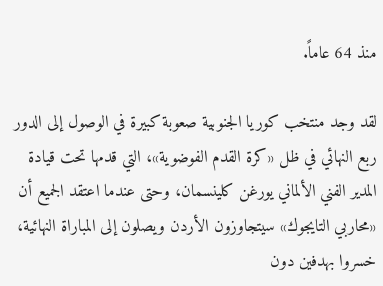منذ 64 عاماً.

لقد وجد منتخب كوريا الجنوبية صعوبة كبيرة في الوصول إلى الدور ربع النهائي في ظل «كرة القدم الفوضوية»، التي قدمها تحت قيادة المدير الفني الألماني يورغن كلينسمان، وحتى عندما اعتقد الجميع أن «محاربي التايجوك» سيتجاوزون الأردن ويصلون إلى المباراة النهائية، خسروا بهدفين دون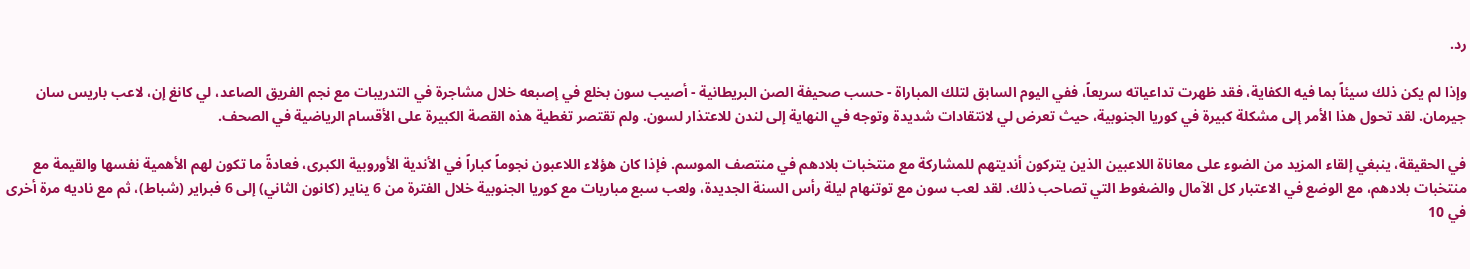رد.

وإذا لم يكن ذلك سيئاً بما فيه الكفاية، فقد ظهرت تداعياته سريعاً، ففي اليوم السابق لتلك المباراة - حسب صحيفة الصن البريطانية - أصيب سون بخلع في إصبعه خلال مشاجرة في التدريبات مع نجم الفريق الصاعد، لي كانغ إن، لاعب باريس سان جيرمان. لقد تحول هذا الأمر إلى مشكلة كبيرة في كوريا الجنوبية، حيث تعرض لي لانتقادات شديدة وتوجه في النهاية إلى لندن للاعتذار لسون. ولم تقتصر تغطية هذه القصة الكبيرة على الأقسام الرياضية في الصحف.

في الحقيقة، ينبغي إلقاء المزيد من الضوء على معاناة اللاعبين الذين يتركون أنديتهم للمشاركة مع منتخبات بلادهم في منتصف الموسم. فإذا كان هؤلاء اللاعبون نجوماً كباراً في الأندية الأوروبية الكبرى، فعادةً ما تكون لهم الأهمية نفسها والقيمة مع منتخبات بلادهم، مع الوضع في الاعتبار كل الآمال والضغوط التي تصاحب ذلك. لقد لعب سون مع توتنهام ليلة رأس السنة الجديدة، ولعب سبع مباريات مع كوريا الجنوبية خلال الفترة من 6 يناير (كانون الثاني) إلى 6 فبراير (شباط)، ثم مع ناديه مرة أخرى في 10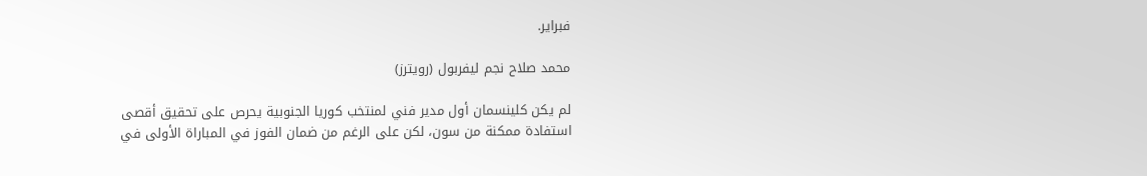فبراير.

محمد صلاح نجم ليفربول (رويترز)

لم يكن كلينسمان أول مدير فني لمنتخب كوريا الجنوبية يحرص على تحقيق أقصى استفادة ممكنة من سون، لكن على الرغم من ضمان الفوز في المباراة الأولى في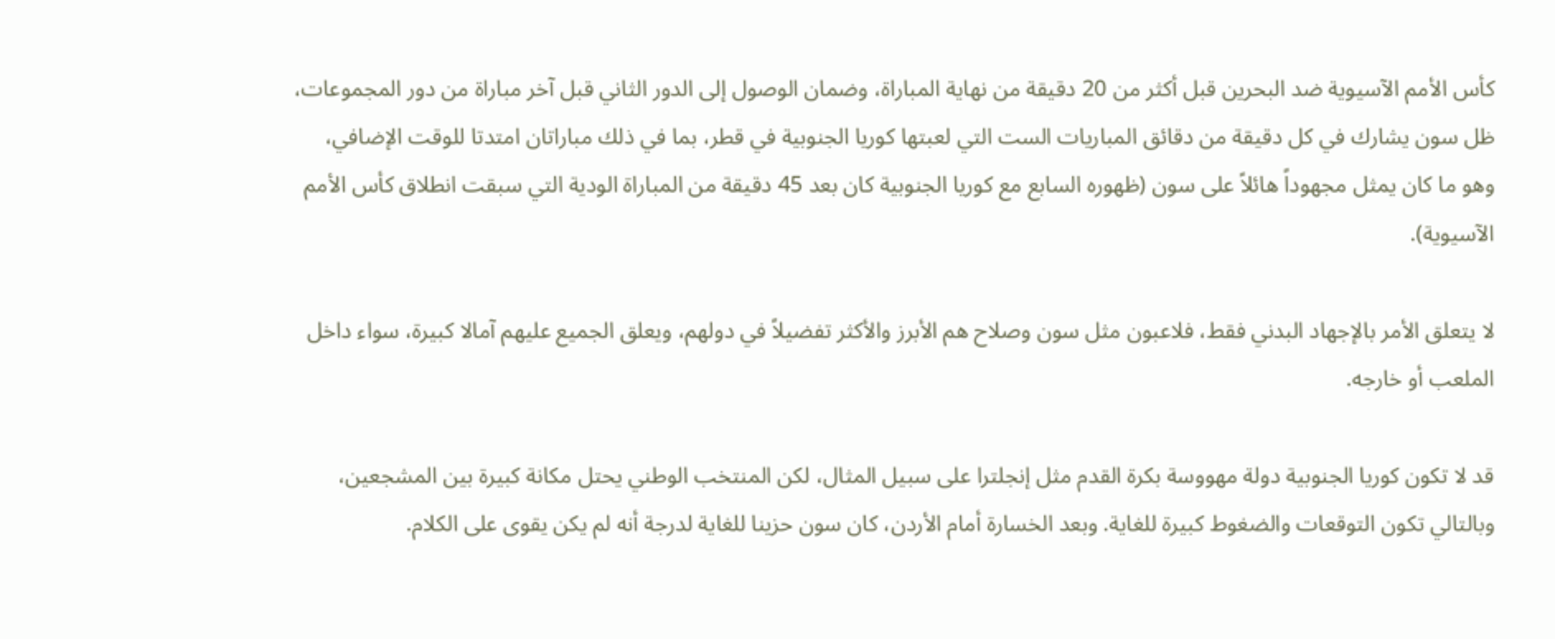كأس الأمم الآسيوية ضد البحرين قبل أكثر من 20 دقيقة من نهاية المباراة، وضمان الوصول إلى الدور الثاني قبل آخر مباراة من دور المجموعات، ظل سون يشارك في كل دقيقة من دقائق المباريات الست التي لعبتها كوريا الجنوبية في قطر، بما في ذلك مباراتان امتدتا للوقت الإضافي، وهو ما كان يمثل مجهوداً هائلاً على سون (ظهوره السابع مع كوريا الجنوبية كان بعد 45 دقيقة من المباراة الودية التي سبقت انطلاق كأس الأمم الآسيوية).

لا يتعلق الأمر بالإجهاد البدني فقط، فلاعبون مثل سون وصلاح هم الأبرز والأكثر تفضيلاً في دولهم، ويعلق الجميع عليهم آمالا كبيرة، سواء داخل الملعب أو خارجه.

قد لا تكون كوريا الجنوبية دولة مهووسة بكرة القدم مثل إنجلترا على سبيل المثال، لكن المنتخب الوطني يحتل مكانة كبيرة بين المشجعين، وبالتالي تكون التوقعات والضغوط كبيرة للغاية. وبعد الخسارة أمام الأردن، كان سون حزينا للغاية لدرجة أنه لم يكن يقوى على الكلام.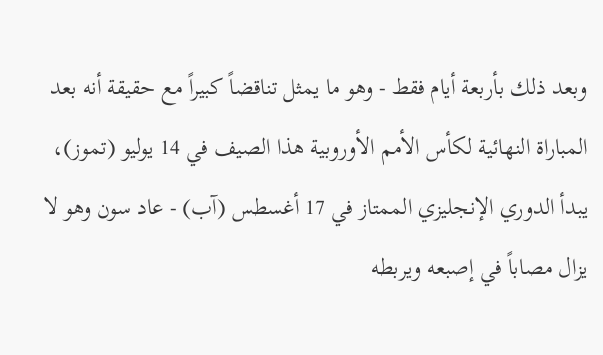وبعد ذلك بأربعة أيام فقط - وهو ما يمثل تناقضاً كبيراً مع حقيقة أنه بعد المباراة النهائية لكأس الأمم الأوروبية هذا الصيف في 14 يوليو (تموز)، يبدأ الدوري الإنجليزي الممتاز في 17 أغسطس (آب) - عاد سون وهو لا يزال مصاباً في إصبعه ويربطه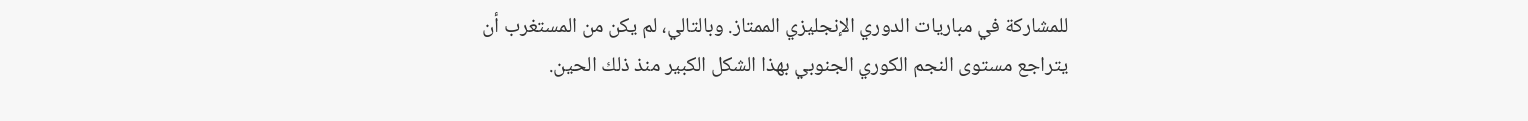للمشاركة في مباريات الدوري الإنجليزي الممتاز. وبالتالي، لم يكن من المستغرب أن يتراجع مستوى النجم الكوري الجنوبي بهذا الشكل الكبير منذ ذلك الحين.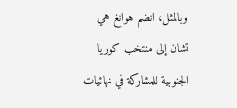وبالمثل، انضم هوانغ هي تشان إلى منتخب كوريا الجنوبية للمشاركة في نهائيات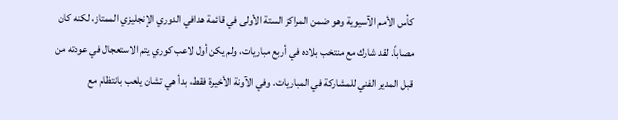كأس الأمم الآسيوية وهو ضمن المراكز الستة الأولى في قائمة هدافي الدوري الإنجليزي الممتاز، لكنه كان مصاباً. لقد شارك مع منتخب بلاده في أربع مباريات، ولم يكن أول لاعب كوري يتم الاستعجال في عودته من قبل المدير الفني للمشاركة في المباريات. وفي الآونة الأخيرة فقط، بدأ هي تشان يلعب بانتظام مع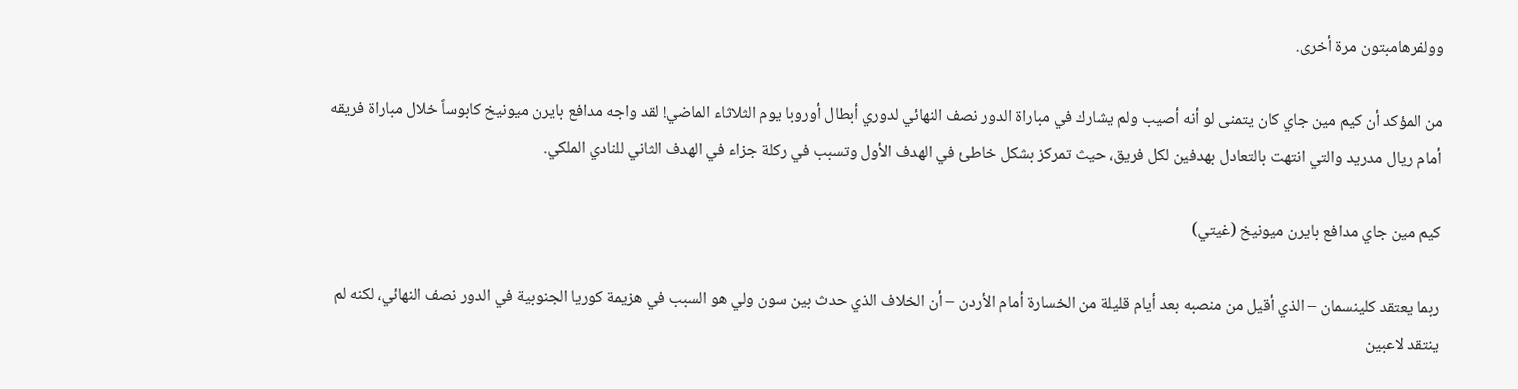وولفرهامبتون مرة أخرى.

من المؤكد أن كيم مين جاي كان يتمنى لو أنه أصيب ولم يشارك في مباراة الدور نصف النهائي لدوري أبطال أوروبا يوم الثلاثاء الماضي! لقد واجه مدافع بايرن ميونيخ كابوساً خلال مباراة فريقه أمام ريال مدريد والتي انتهت بالتعادل بهدفين لكل فريق، حيث تمركز بشكل خاطئ في الهدف الأول وتسبب في ركلة جزاء في الهدف الثاني للنادي الملكي.

كيم مين جاي مدافع بايرن ميونيخ (غيتي)

ربما يعتقد كلينسمان – الذي أقيل من منصبه بعد أيام قليلة من الخسارة أمام الأردن – أن الخلاف الذي حدث بين سون ولي هو السبب في هزيمة كوريا الجنوبية في الدور نصف النهائي، لكنه لم ينتقد لاعبين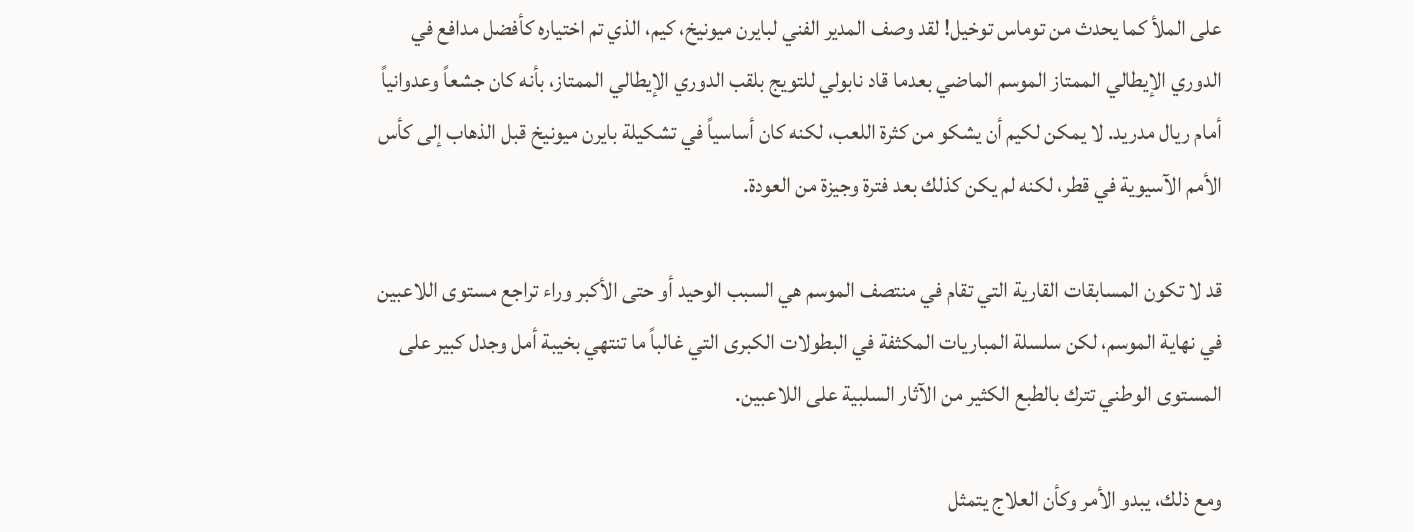على الملأ كما يحدث من توماس توخيل! لقد وصف المدير الفني لبايرن ميونيخ، كيم، الذي تم اختياره كأفضل مدافع في الدوري الإيطالي الممتاز الموسم الماضي بعدما قاد نابولي للتويج بلقب الدوري الإيطالي الممتاز، بأنه كان جشعاً وعدوانياً أمام ريال مدريد. لا يمكن لكيم أن يشكو من كثرة اللعب، لكنه كان أساسياً في تشكيلة بايرن ميونيخ قبل الذهاب إلى كأس الأمم الآسيوية في قطر، لكنه لم يكن كذلك بعد فترة وجيزة من العودة.

قد لا تكون المسابقات القارية التي تقام في منتصف الموسم هي السبب الوحيد أو حتى الأكبر وراء تراجع مستوى اللاعبين في نهاية الموسم، لكن سلسلة المباريات المكثفة في البطولات الكبرى التي غالباً ما تنتهي بخيبة أمل وجدل كبير على المستوى الوطني تترك بالطبع الكثير من الآثار السلبية على اللاعبين.

ومع ذلك، يبدو الأمر وكأن العلاج يتمثل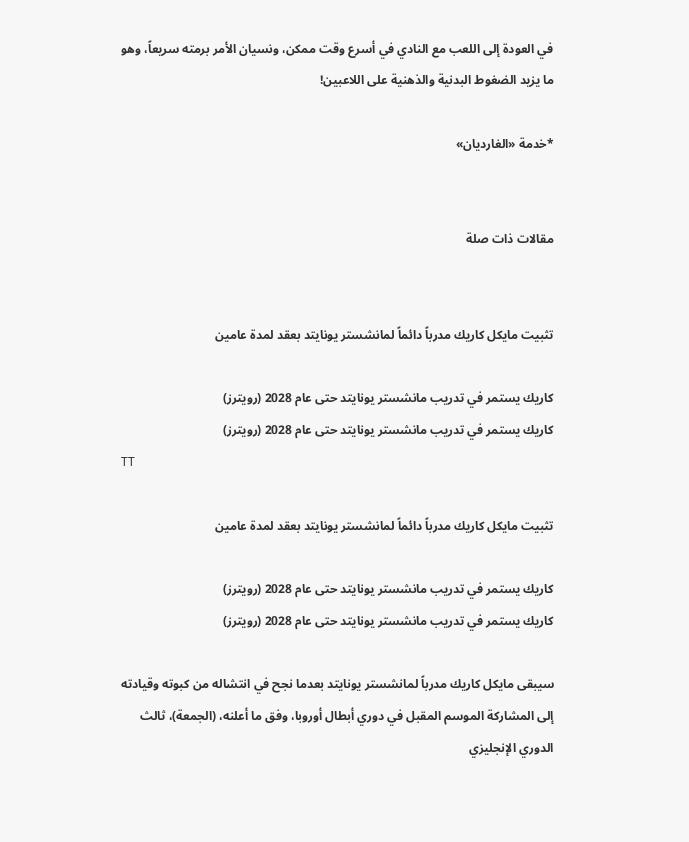في العودة إلى اللعب مع النادي في أسرع وقت ممكن، ونسيان الأمر برمته سريعاً، وهو ما يزيد الضغوط البدنية والذهنية على اللاعبين!

*خدمة «الغارديان»


مقالات ذات صلة


تثبيت مايكل كاريك مدرباً دائماً لمانشستر يونايتد بعقد لمدة عامين

كاريك يستمر في تدريب مانشستر يونايتد حتى عام 2028 (رويترز)
كاريك يستمر في تدريب مانشستر يونايتد حتى عام 2028 (رويترز)
TT

تثبيت مايكل كاريك مدرباً دائماً لمانشستر يونايتد بعقد لمدة عامين

كاريك يستمر في تدريب مانشستر يونايتد حتى عام 2028 (رويترز)
كاريك يستمر في تدريب مانشستر يونايتد حتى عام 2028 (رويترز)

سيبقى مايكل كاريك مدرباً لمانشستر يونايتد بعدما نجح في انتشاله من كبوته وقيادته إلى المشاركة الموسم المقبل في دوري أبطال أوروبا، وفق ما أعلنه، (الجمعة)، ثالث الدوري الإنجليزي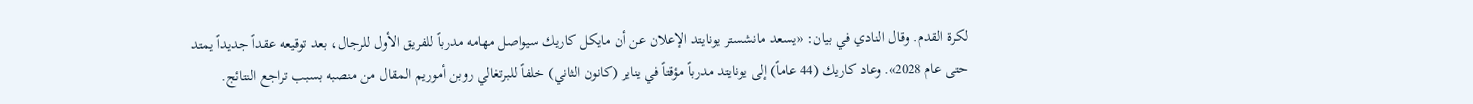لكرة القدم. وقال النادي في بيان: «يسعد مانشستر يونايتد الإعلان عن أن مايكل كاريك سيواصل مهامه مدرباً للفريق الأول للرجال، بعد توقيعه عقداً جديداً يمتد حتى عام 2028». وعاد كاريك (44 عاماً) إلى يونايتد مدرباً مؤقتاً في يناير (كانون الثاني) خلفاً للبرتغالي روبن أموريم المقال من منصبه بسبب تراجع النتائج.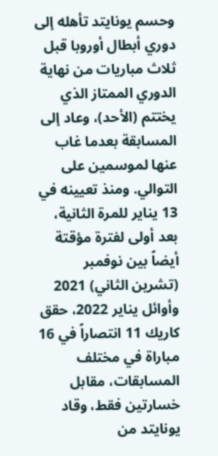وحسم يونايتد تأهله إلى دوري أبطال أوروبا قبل ثلاث مباريات من نهاية الدوري الممتاز الذي يختتم (الأحد)، وعاد إلى المسابقة بعدما غاب عنها لموسمين على التوالي. ومنذ تعيينه في 13 يناير للمرة الثانية، بعد أولى لفترة مؤقتة أيضاً بين نوفمبر (تشرين الثاني) 2021 وأوائل يناير 2022، حقق كاريك 11 انتصاراً في 16 مباراة في مختلف المسابقات، مقابل خسارتين فقط، وقاد يونايتد من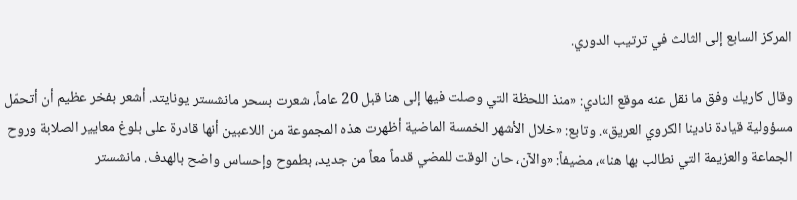المركز السابع إلى الثالث في ترتيب الدوري.

وقال كاريك وفق ما نقل عنه موقع النادي: «منذ اللحظة التي وصلت فيها إلى هنا قبل 20 عاماً، شعرت بسحر مانشستر يونايتد. أشعر بفخر عظيم أن أتحمّل مسؤولية قيادة نادينا الكروي العريق». وتابع: «خلال الأشهر الخمسة الماضية أظهرت هذه المجموعة من اللاعبين أنها قادرة على بلوغ معايير الصلابة وروح الجماعة والعزيمة التي نطالب بها هنا»، مضيفاً: «والآن، حان الوقت للمضي قدماً معاً من جديد، بطموح وإحساس واضح بالهدف. مانشستر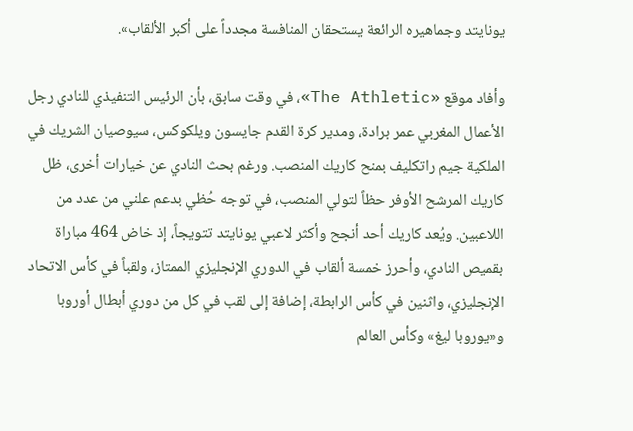يونايتد وجماهيره الرائعة يستحقان المنافسة مجدداً على أكبر الألقاب».

وأفاد موقع «The Athletic»، في وقت سابق، بأن الرئيس التنفيذي للنادي رجل الأعمال المغربي عمر برادة، ومدير كرة القدم جايسون ويلكوكس، سيوصيان الشريك في الملكية جيم راتكليف بمنح كاريك المنصب. ورغم بحث النادي عن خيارات أخرى، ظل كاريك المرشح الأوفر حظاً لتولي المنصب، في توجه حُظي بدعم علني من عدد من اللاعبين. ويُعد كاريك أحد أنجح وأكثر لاعبي يونايتد تتويجاً، إذ خاض 464 مباراة بقميص النادي، وأحرز خمسة ألقاب في الدوري الإنجليزي الممتاز، ولقباً في كأس الاتحاد الإنجليزي، واثنين في كأس الرابطة، إضافة إلى لقب في كل من دوري أبطال أوروبا و«يوروبا ليغ» وكأس العالم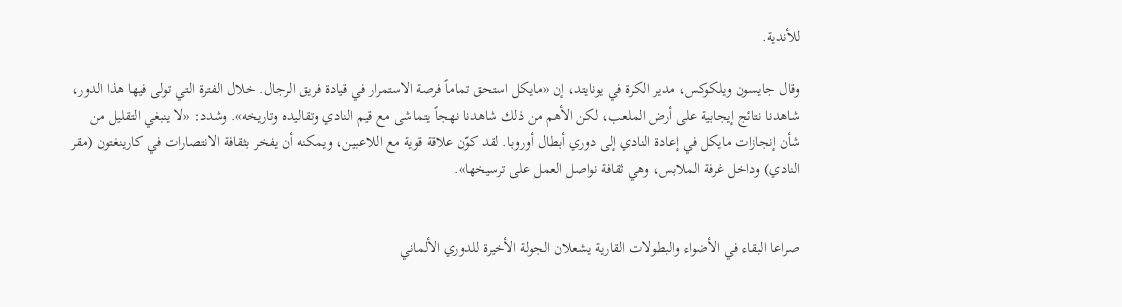للأندية.

وقال جايسون ويلكوكس، مدير الكرة في يونايتد، إن «مايكل استحق تماماً فرصة الاستمرار في قيادة فريق الرجال. خلال الفترة التي تولى فيها هذا الدور، شاهدنا نتائج إيجابية على أرض الملعب، لكن الأهم من ذلك شاهدنا نهجاً يتماشى مع قيم النادي وتقاليده وتاريخه». وشدد: «لا ينبغي التقليل من شأن إنجازات مايكل في إعادة النادي إلى دوري أبطال أوروبا. لقد كوّن علاقة قوية مع اللاعبين، ويمكنه أن يفخر بثقافة الانتصارات في كارينغتون (مقر النادي) وداخل غرفة الملابس، وهي ثقافة نواصل العمل على ترسيخها».


صراعا البقاء في الأضواء والبطولات القارية يشعلان الجولة الأخيرة للدوري الألماني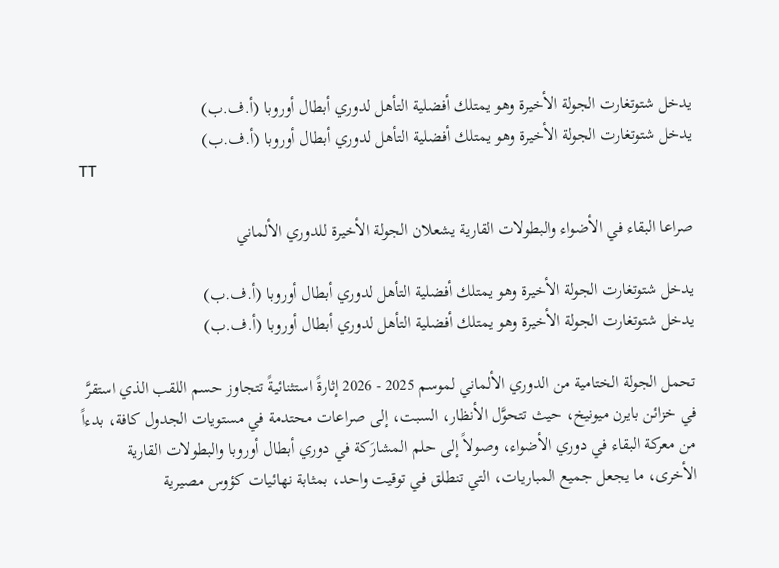يدخل شتوتغارت الجولة الأخيرة وهو يمتلك أفضلية التأهل لدوري أبطال أوروبا (أ.ف.ب)
يدخل شتوتغارت الجولة الأخيرة وهو يمتلك أفضلية التأهل لدوري أبطال أوروبا (أ.ف.ب)
TT

صراعا البقاء في الأضواء والبطولات القارية يشعلان الجولة الأخيرة للدوري الألماني

يدخل شتوتغارت الجولة الأخيرة وهو يمتلك أفضلية التأهل لدوري أبطال أوروبا (أ.ف.ب)
يدخل شتوتغارت الجولة الأخيرة وهو يمتلك أفضلية التأهل لدوري أبطال أوروبا (أ.ف.ب)

تحمل الجولة الختامية من الدوري الألماني لموسم 2025 - 2026 إثارةً استثنائيةً تتجاوز حسم اللقب الذي استقرَّ في خزائن بايرن ميونيخ، حيث تتحوَّل الأنظار، السبت، إلى صراعات محتدمة في مستويات الجدول كافة، بدءاً من معركة البقاء في دوري الأضواء، وصولاً إلى حلم المشارَكة في دوري أبطال أوروبا والبطولات القارية الأخرى، ما يجعل جميع المباريات، التي تنطلق في توقيت واحد، بمثابة نهائيات كؤوس مصيرية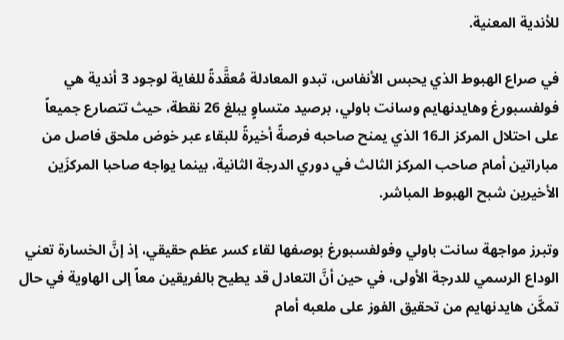للأندية المعنية.

في صراع الهبوط الذي يحبس الأنفاس، تبدو المعادلة مُعقَّدةً للغاية لوجود 3 أندية هي فولفسبورغ وهايدنهايم وسانت باولي، برصيد متساوٍ يبلغ 26 نقطة، حيث تتصارع جميعاً على احتلال المركز الـ16 الذي يمنح صاحبه فرصةً أخيرةً للبقاء عبر خوض ملحق فاصل من مباراتين أمام صاحب المركز الثالث في دوري الدرجة الثانية، بينما يواجه صاحبا المركزَين الأخيرين شبح الهبوط المباشر.

وتبرز مواجهة سانت باولي وفولفسبورغ بوصفها لقاء كسر عظم حقيقي، إذ إنَّ الخسارة تعني الوداع الرسمي للدرجة الأولى، في حين أنَّ التعادل قد يطيح بالفريقين معاً إلى الهاوية في حال تمكَّن هايدنهايم من تحقيق الفوز على ملعبه أمام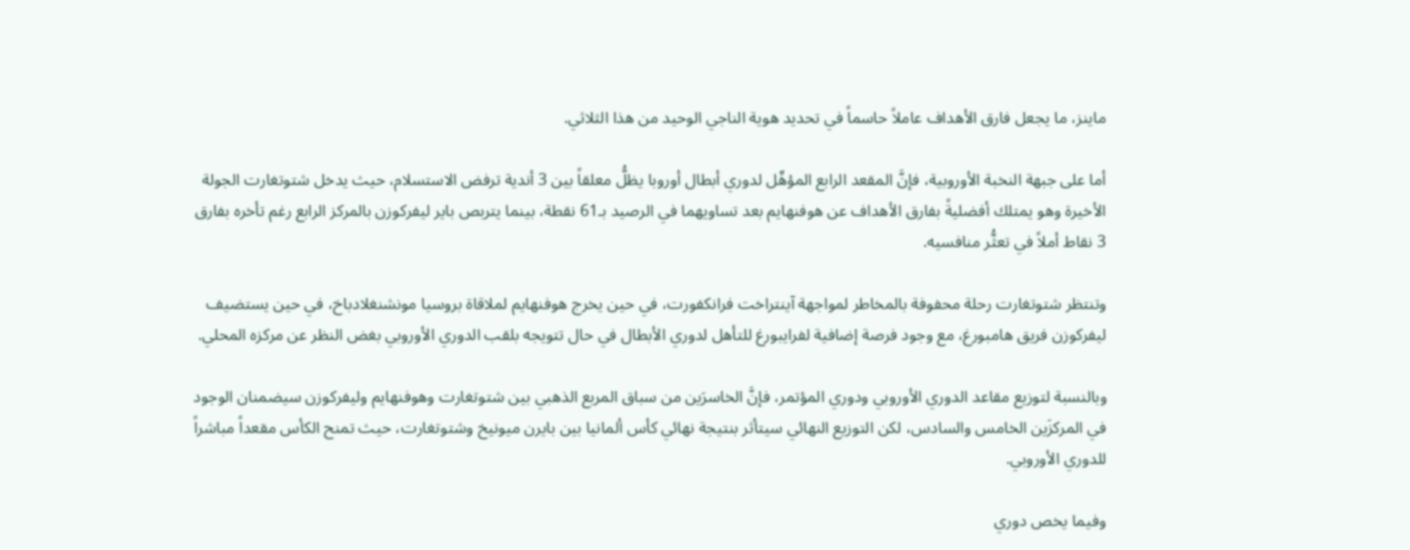ماينز، ما يجعل فارق الأهداف عاملاً حاسماً في تحديد هوية الناجي الوحيد من هذا الثلاثي.

أما على جبهة النخبة الأوروبية، فإنَّ المقعد الرابع المؤهِّل لدوري أبطال أوروبا يظلُّ معلقاً بين 3 أندية ترفض الاستسلام، حيث يدخل شتوتغارت الجولة الأخيرة وهو يمتلك أفضليةً بفارق الأهداف عن هوفنهايم بعد تساويهما في الرصيد بـ61 نقطة، بينما يتربص باير ليفركوزن بالمركز الرابع رغم تأخره بفارق 3 نقاط أملاً في تعثُّر منافسيه.

وتنتظر شتوتغارت رحلة محفوفة بالمخاطر لمواجهة آينتراخت فرانكفورت، في حين يخرج هوفنهايم لملاقاة بروسيا مونشنغلادباخ، في حين يستضيف ليفركوزن فريق هامبورغ، مع وجود فرصة إضافية لفرايبورغ للتأهل لدوري الأبطال في حال تتويجه بلقب الدوري الأوروبي بغض النظر عن مركزه المحلي.

وبالنسبة لتوزيع مقاعد الدوري الأوروبي ودوري المؤتمر، فإنَّ الخاسرَين من سباق المربع الذهبي بين شتوتغارت وهوفنهايم وليفركوزن سيضمنان الوجود في المركزَين الخامس والسادس، لكن التوزيع النهائي سيتأثر بنتيجة نهائي كأس ألمانيا بين بايرن ميونيخ وشتوتغارت، حيث تمنح الكأس مقعداً مباشراً للدوري الأوروبي.

وفيما يخص دوري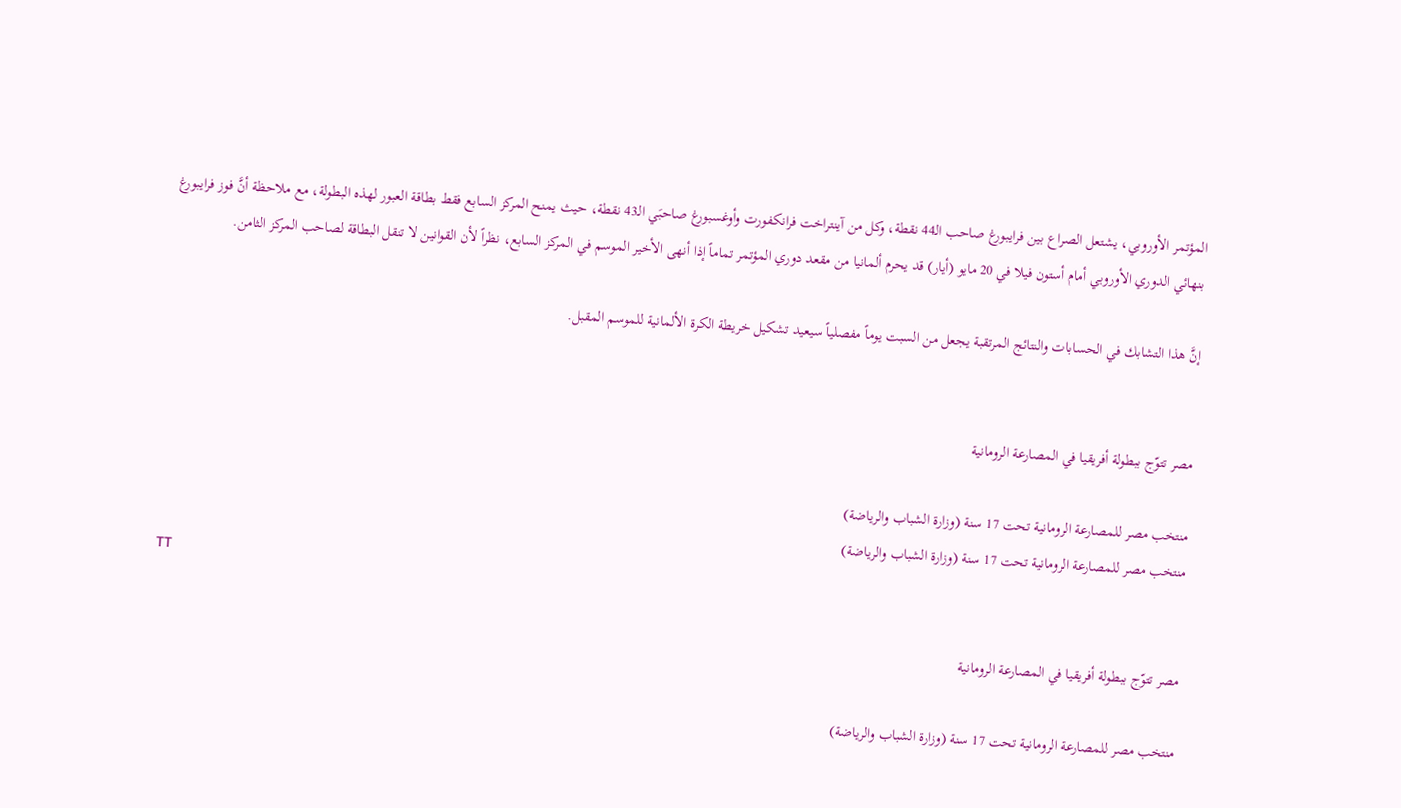المؤتمر الأوروبي، يشتعل الصراع بين فرايبورغ صاحب الـ44 نقطة، وكل من آينتراخت فرانكفورت وأوغسبورغ صاحبَي الـ43 نقطة، حيث يمنح المركز السابع فقط بطاقة العبور لهذه البطولة، مع ملاحظة أنَّ فوز فرايبورغ بنهائي الدوري الأوروبي أمام أستون فيلا في 20 مايو (أيار) قد يحرم ألمانيا من مقعد دوري المؤتمر تماماً إذا أنهى الأخير الموسم في المركز السابع، نظراً لأن القوانين لا تنقل البطاقة لصاحب المركز الثامن.

إنَّ هذا التشابك في الحسابات والنتائج المرتقبة يجعل من السبت يوماً مفصلياً سيعيد تشكيل خريطة الكرة الألمانية للموسم المقبل.


مصر تتوّج ببطولة أفريقيا في المصارعة الرومانية

منتخب مصر للمصارعة الرومانية تحت 17 سنة (وزارة الشباب والرياضة)
منتخب مصر للمصارعة الرومانية تحت 17 سنة (وزارة الشباب والرياضة)
TT

مصر تتوّج ببطولة أفريقيا في المصارعة الرومانية

منتخب مصر للمصارعة الرومانية تحت 17 سنة (وزارة الشباب والرياضة)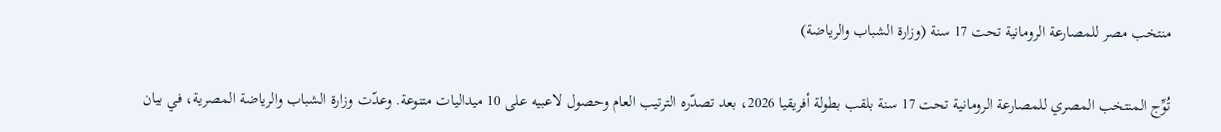منتخب مصر للمصارعة الرومانية تحت 17 سنة (وزارة الشباب والرياضة)

تُوِّج المنتخب المصري للمصارعة الرومانية تحت 17 سنة بلقب بطولة أفريقيا 2026، بعد تصدّره الترتيب العام وحصول لاعبيه على 10 ميداليات متنوعة. وعدّت وزارة الشباب والرياضة المصرية، في بيان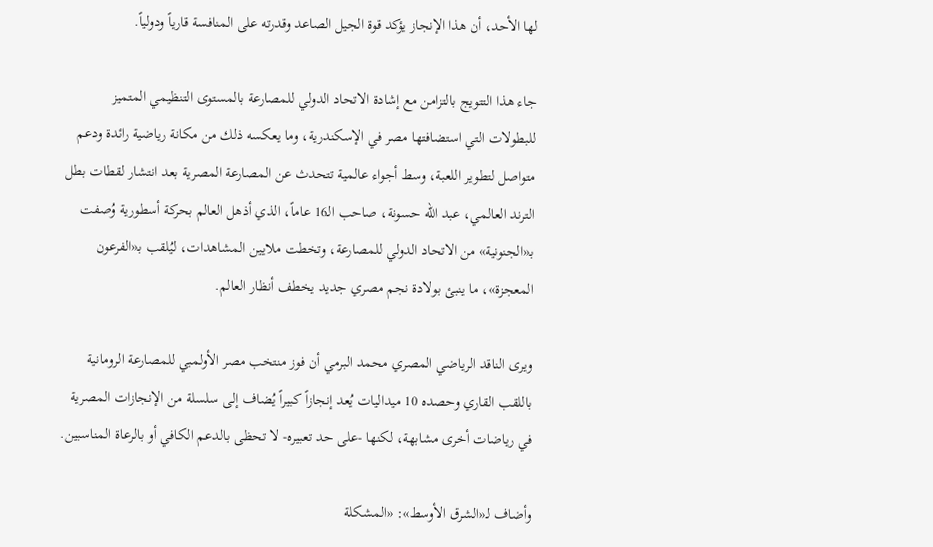لها الأحد، أن هذا الإنجاز يؤكد قوة الجيل الصاعد وقدرته على المنافسة قارياً ودولياً.

جاء هذا التتويج بالتزامن مع إشادة الاتحاد الدولي للمصارعة بالمستوى التنظيمي المتميز للبطولات التي استضافتها مصر في الإسكندرية، وما يعكسه ذلك من مكانة رياضية رائدة ودعم متواصل لتطوير اللعبة، وسط أجواء عالمية تتحدث عن المصارعة المصرية بعد انتشار لقطات بطل الترند العالمي، عبد الله حسونة، صاحب الـ16 عاماً، الذي أذهل العالم بحركة أسطورية وُصفت بـ«الجنونية» من الاتحاد الدولي للمصارعة، وتخطت ملايين المشاهدات، ليُلقب بـ«الفرعون المعجزة»، ما ينبئ بولادة نجم مصري جديد يخطف أنظار العالم.

ويرى الناقد الرياضي المصري محمد البرمي أن فوز منتخب مصر الأولمبي للمصارعة الرومانية باللقب القاري وحصده 10 ميداليات يُعد إنجازاً كبيراً يُضاف إلى سلسلة من الإنجازات المصرية في رياضات أخرى مشابهة، لكنها -على حد تعبيره- لا تحظى بالدعم الكافي أو بالرعاة المناسبين.

وأضاف لـ«الشرق الأوسط»: «المشكلة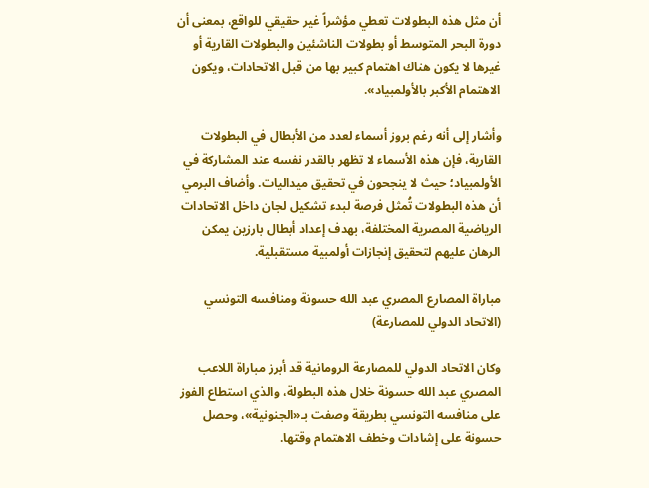أن مثل هذه البطولات تعطي مؤشراً غير حقيقي للواقع، بمعنى أن دورة البحر المتوسط أو بطولات الناشئين والبطولات القارية أو غيرها لا يكون هناك اهتمام كبير بها من قبل الاتحادات، ويكون الاهتمام الأكبر بالأولمبياد».

وأشار إلى أنه رغم بروز أسماء لعدد من الأبطال في البطولات القارية، فإن هذه الأسماء لا تظهر بالقدر نفسه عند المشاركة في الأولمبياد؛ حيث لا ينجحون في تحقيق ميداليات. وأضاف البرمي أن هذه البطولات تُمثل فرصة لبدء تشكيل لجان داخل الاتحادات الرياضية المصرية المختلفة، بهدف إعداد أبطال بارزين يمكن الرهان عليهم لتحقيق إنجازات أولمبية مستقبلية.

مباراة المصارع المصري عبد الله حسونة ومنافسه التونسي (الاتحاد الدولي للمصارعة)

وكان الاتحاد الدولي للمصارعة الرومانية قد أبرز مباراة اللاعب المصري عبد الله حسونة خلال هذه البطولة، والذي استطاع الفوز على منافسه التونسي بطريقة وصفت بـ«الجنونية»، وحصل حسونة على إشادات وخطف الاهتمام وقتها.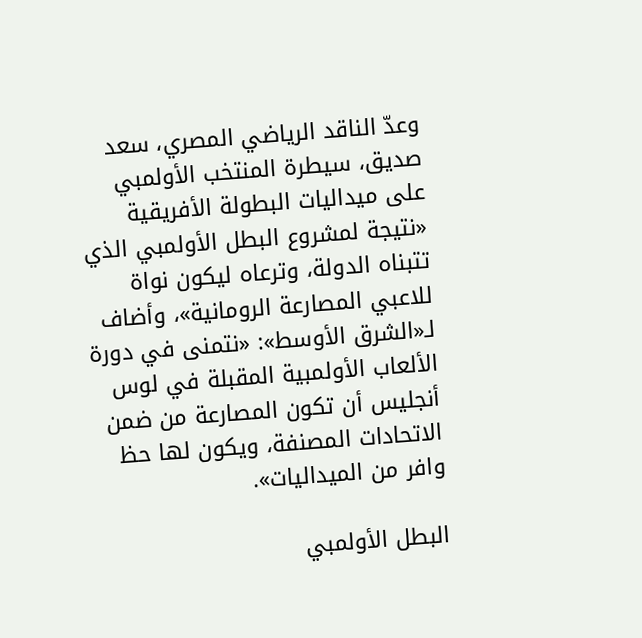وعدّ الناقد الرياضي المصري، سعد صديق، سيطرة المنتخب الأولمبي على ميداليات البطولة الأفريقية «نتيجة لمشروع البطل الأولمبي الذي تتبناه الدولة، وترعاه ليكون نواة للاعبي المصارعة الرومانية»، وأضاف لـ«الشرق الأوسط»: «نتمنى في دورة الألعاب الأولمبية المقبلة في لوس أنجليس أن تكون المصارعة من ضمن الاتحادات المصنفة، ويكون لها حظ وافر من الميداليات».

البطل الأولمبي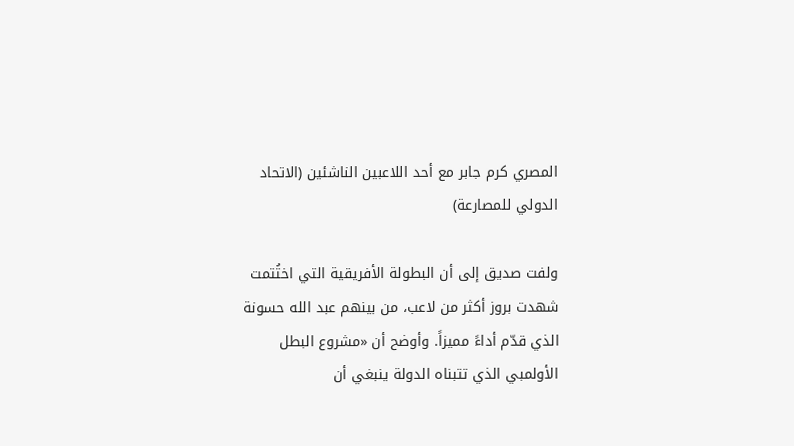المصري كرم جابر مع أحد اللاعبين الناشئين (الاتحاد الدولي للمصارعة)

ولفت صديق إلى أن البطولة الأفريقية التي اختُتمت شهدت بروز أكثر من لاعب، من بينهم عبد الله حسونة الذي قدّم أداءً مميزاً. وأوضح أن «مشروع البطل الأولمبي الذي تتبناه الدولة ينبغي أن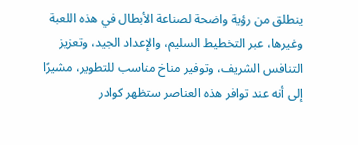ينطلق من رؤية واضحة لصناعة الأبطال في هذه اللعبة وغيرها، عبر التخطيط السليم، والإعداد الجيد، وتعزيز التنافس الشريف، وتوفير مناخ مناسب للتطوير، مشيرًا إلى أنه عند توافر هذه العناصر ستظهر كوادر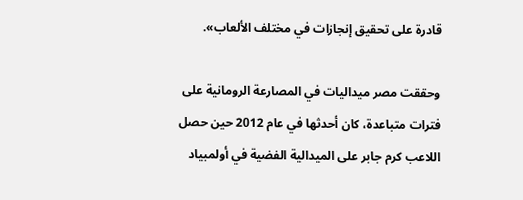قادرة على تحقيق إنجازات في مختلف الألعاب».

وحققت مصر ميداليات في المصارعة الرومانية على فترات متباعدة، كان أحدثها في عام 2012 حين حصل اللاعب كرم جابر على الميدالية الفضية في أولمبياد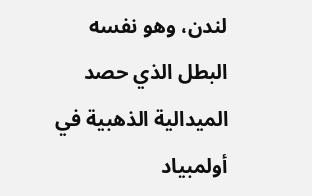لندن، وهو نفسه البطل الذي حصد الميدالية الذهبية في أولمبياد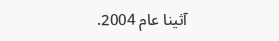آثينا عام 2004.